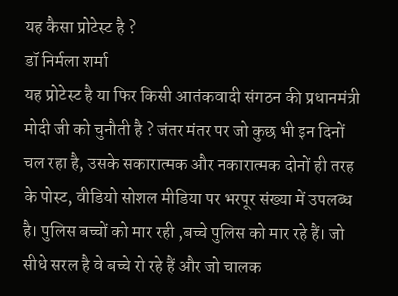यह कैसा प्रोटेस्ट है ?
डॉ निर्मला शर्मा
यह प्रोटेस्ट है या फिर किसी आतंकवादी संगठन की प्रधानमंत्री मोदी जी को चुनौती है ? जंतर मंतर पर जो कुछ भी इन दिनों चल रहा है, उसके सकारात्मक और नकारात्मक दोनों ही तरह के पोस्ट, वीडियो सोशल मीडिया पर भरपूर संख्या में उपलब्ध है। पुलिस बच्चों को मार रही ,बच्चे पुलिस को मार रहे हैं। जो सीधे सरल है वे बच्चे रो रहे हैं और जो चालक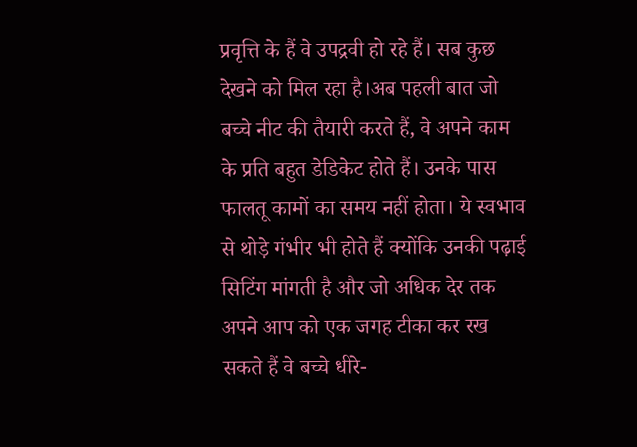प्रवृत्ति के हैं वे उपद्रवी हो रहे हैं। सब कुछ देखने को मिल रहा है।अब पहली बात जो बच्चे नीट की तैयारी करते हैं, वे अपने काम के प्रति बहुत डेडिकेट होते हैं। उनके पास फालतू कामों का समय नहीं होता। ये स्वभाव से थोड़े गंभीर भी होते हैं क्योंकि उनकी पढ़ाई सिटिंग मांगती है और जो अधिक देर तक अपने आप को एक जगह टीका कर रख सकते हैं वे बच्चे धीरे-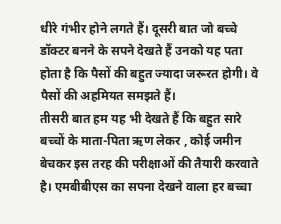धीरे गंभीर होने लगते हैं। दूसरी बात जो बच्चे डॉक्टर बनने के सपने देखते हैं उनको यह पता होता है कि पैसों की बहुत ज्यादा जरूरत होगी। वे पैसों की अहमियत समझते हैं।
तीसरी बात हम यह भी देखते हैं कि बहुत सारे बच्चों के माता-पिता ऋण लेकर , कोई जमीन बेचकर इस तरह की परीक्षाओं की तैयारी करवाते है। एमबीबीएस का सपना देखने वाला हर बच्चा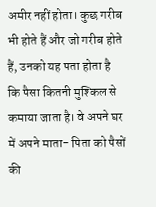अमीर नहीं होता। कुछ गरीब भी होते हैं और जो गरीब होते हैं, उनको यह पता होता है कि पैसा कितनी मुश्किल से कमाया जाता है। वे अपने घर में अपने माता- पिता को पैसों की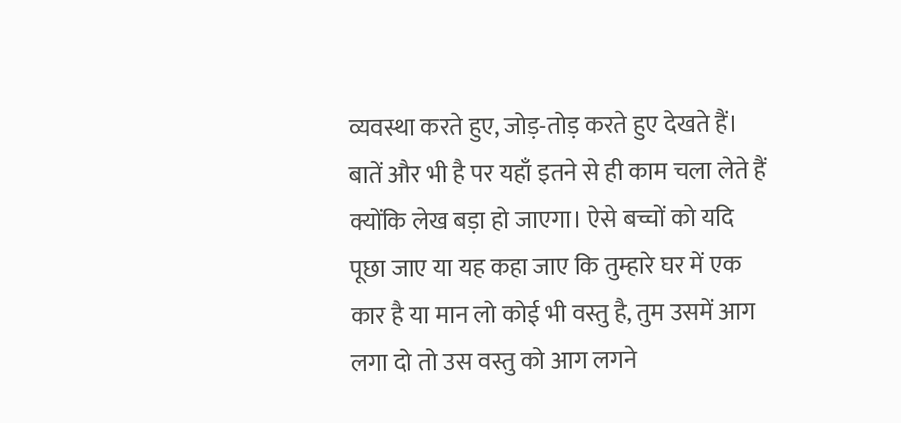व्यवस्था करते हुए, जोड़-तोड़ करते हुए देखते हैं। बातें और भी है पर यहाँ इतने से ही काम चला लेते हैं क्योंकि लेख बड़ा हो जाएगा। ऐसे बच्चों को यदि पूछा जाए या यह कहा जाए कि तुम्हारे घर में एक कार है या मान लो कोई भी वस्तु है, तुम उसमें आग लगा दो तो उस वस्तु को आग लगने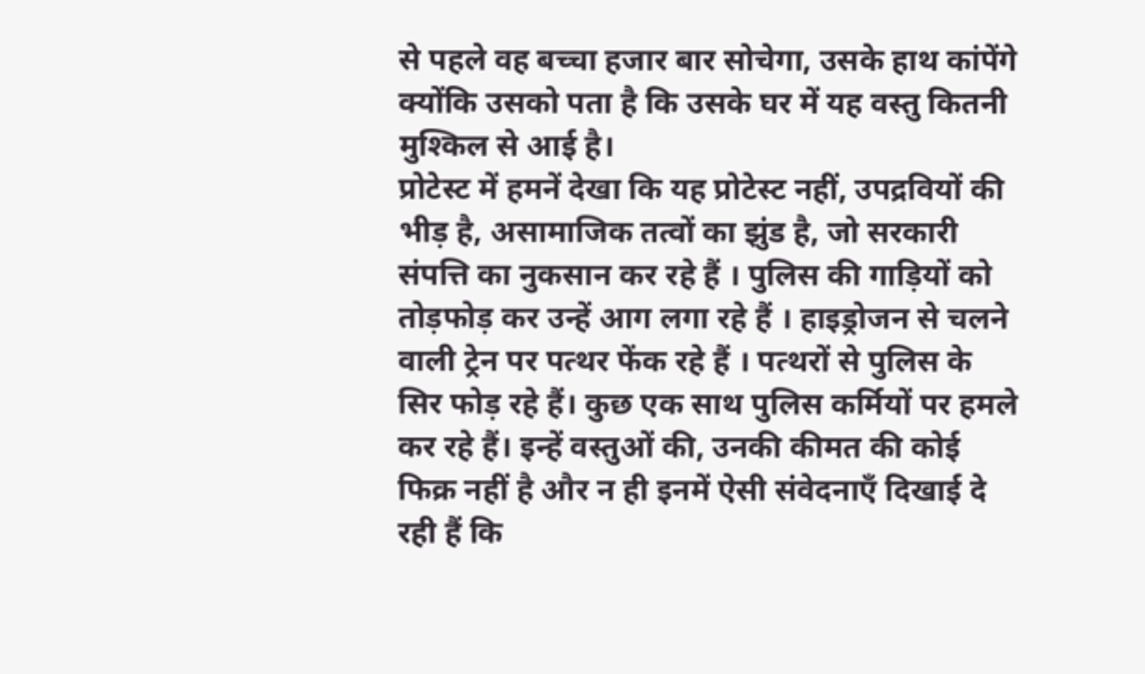से पहले वह बच्चा हजार बार सोचेगा, उसके हाथ कांपेंगे क्योंकि उसको पता है कि उसके घर में यह वस्तु कितनी मुश्किल से आई है।
प्रोटेस्ट में हमनें देखा कि यह प्रोटेस्ट नहीं, उपद्रवियों की भीड़ है, असामाजिक तत्वों का झुंड है, जो सरकारी संपत्ति का नुकसान कर रहे हैं । पुलिस की गाड़ियों को तोड़फोड़ कर उन्हें आग लगा रहे हैं । हाइड्रोजन से चलने वाली ट्रेन पर पत्थर फेंक रहे हैं । पत्थरों से पुलिस के सिर फोड़ रहे हैं। कुछ एक साथ पुलिस कर्मियों पर हमले कर रहे हैं। इन्हें वस्तुओं की, उनकी कीमत की कोई फिक्र नहीं है और न ही इनमें ऐसी संवेदनाएँ दिखाई दे रही हैं कि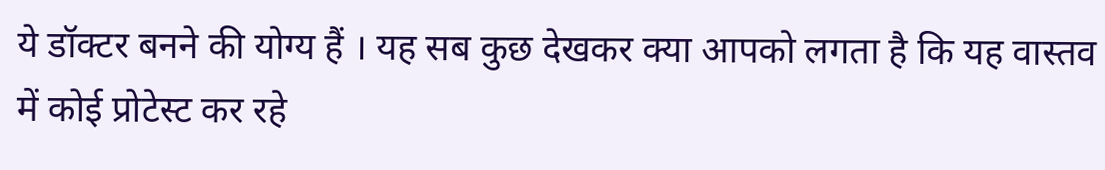ये डॉक्टर बनने की योग्य हैं । यह सब कुछ देखकर क्या आपको लगता है कि यह वास्तव में कोई प्रोटेस्ट कर रहे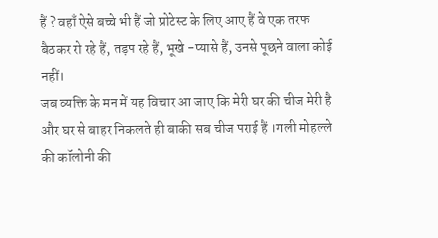हैं ? वहाँ ऐसे बच्चे भी हैं जो प्रोटेस्ट के लिए आए हैं वे एक तरफ बैठकर रो रहे हैं, तड़प रहे हैं, भूखे -प्यासे हैं, उनसे पूछने वाला कोई नहीं।
जब व्यक्ति के मन में यह विचार आ जाए कि मेरी घर की चीज मेरी है और घर से बाहर निकलते ही बाकी सब चीज पराई हैं ।गली मोहल्ले की कॉलोनी की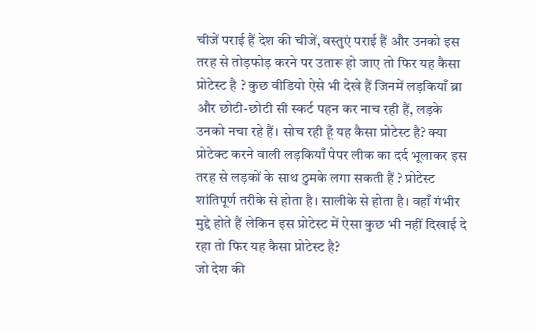चीजें पराई हैं देश की चीजें, वस्तुएं पराई हैं और उनको इस तरह से तोड़फोड़ करने पर उतारू हो जाए तो फिर यह कैसा प्रोटेस्ट है ? कुछ वीडियो ऐसे भी देखे हैं जिनमें लड़कियाँ ब्रा और छोटी-छोटी सी स्कर्ट पहन कर नाच रही हैं, लड़के उनको नचा रहे हैं। सोच रही हूँ यह कैसा प्रोटेस्ट है? क्या प्रोटेक्ट करने वाली लड़कियाँ पेपर लीक का दर्द भूलाकर इस तरह से लड़कों के साथ ठुमके लगा सकती हैं ? प्रोटेस्ट शांतिपूर्ण तरीके से होता है। सालीके से होता है। वहाँ गंभीर मुद्दे होते हैं लेकिन इस प्रोटेस्ट में ऐसा कुछ भी नहीं दिखाई दे रहा तो फिर यह कैसा प्रोटेस्ट है?
जो देश की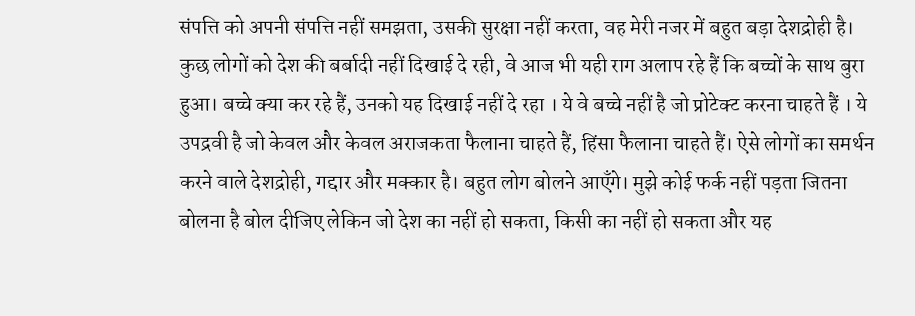संपत्ति को अपनी संपत्ति नहीं समझता, उसकी सुरक्षा नहीं करता, वह मेरी नजर में बहुत बड़ा देशद्रोही है। कुछ लोगों को देश की बर्बादी नहीं दिखाई दे रही, वे आज भी यही राग अलाप रहे हैं कि बच्चों के साथ बुरा हुआ। बच्चे क्या कर रहे हैं, उनको यह दिखाई नहीं दे रहा । ये वे बच्चे नहीं है जो प्रोटेक्ट करना चाहते हैं । ये उपद्रवी है जो केवल और केवल अराजकता फैलाना चाहते हैं, हिंसा फैलाना चाहते हैं। ऐसे लोगों का समर्थन करने वाले देशद्रोही, गद्दार और मक्कार है। बहुत लोग बोलने आएँगे। मुझे कोई फर्क नहीं पड़ता जितना बोलना है बोल दीजिए लेकिन जो देश का नहीं हो सकता, किसी का नहीं हो सकता और यह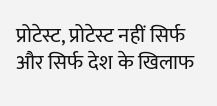प्रोटेस्ट, प्रोटेस्ट नहीं सिर्फ और सिर्फ देश के खिलाफ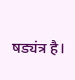षड्यंत्र है।